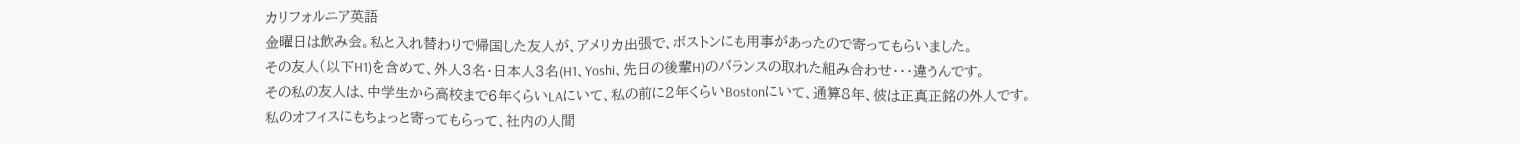カリフォルニア英語
金曜日は飲み会。私と入れ替わりで帰国した友人が、アメリカ出張で、ボストンにも用事があったので寄ってもらいました。
その友人(以下H1)を含めて、外人3名・日本人3名(H1、Yoshi、先日の後輩H)のバランスの取れた組み合わせ・・・違うんです。
その私の友人は、中学生から高校まで6年くらいLAにいて、私の前に2年くらいBostonにいて、通算8年、彼は正真正銘の外人です。
私のオフィスにもちょっと寄ってもらって、社内の人間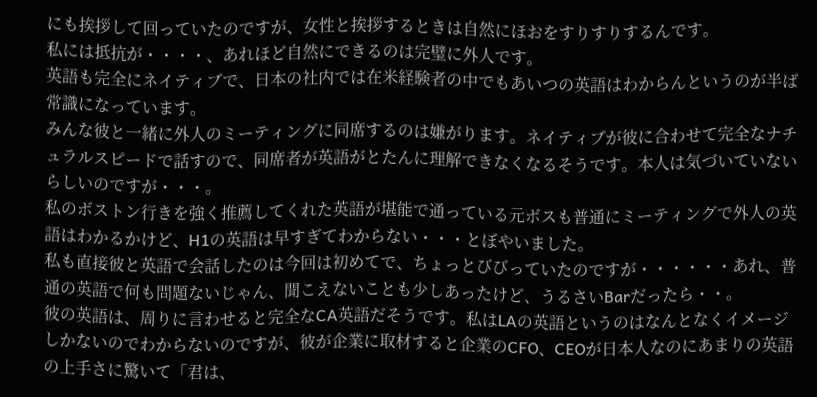にも挨拶して回っていたのですが、女性と挨拶するときは自然にほおをすりすりするんです。
私には抵抗が・・・・、あれほど自然にできるのは完璧に外人です。
英語も完全にネイティブで、日本の社内では在米経験者の中でもあいつの英語はわからんというのが半ば常識になっています。
みんな彼と一緒に外人のミーティングに同席するのは嫌がります。ネイティブが彼に合わせて完全なナチュラルスピードで話すので、同席者が英語がとたんに理解できなくなるそうです。本人は気づいていないらしいのですが・・・。
私のボストン行きを強く推薦してくれた英語が堪能で通っている元ボスも普通にミーティングで外人の英語はわかるかけど、H1の英語は早すぎてわからない・・・とぼやいました。
私も直接彼と英語で会話したのは今回は初めてで、ちょっとびびっていたのですが・・・・・・あれ、普通の英語で何も問題ないじゃん、聞こえないことも少しあったけど、うるさいBarだったら・・。
彼の英語は、周りに言わせると完全なCA英語だそうです。私はLAの英語というのはなんとなくイメージしかないのでわからないのですが、彼が企業に取材すると企業のCFO、CEOが日本人なのにあまりの英語の上手さに驚いて「君は、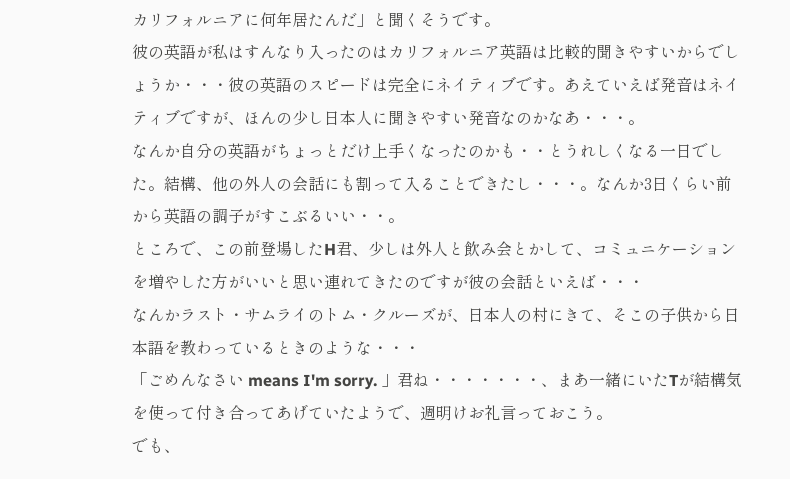カリフォルニアに何年居たんだ」と聞くそうです。
彼の英語が私はすんなり入ったのはカリフォルニア英語は比較的聞きやすいからでしょうか・・・彼の英語のスピードは完全にネイティブです。あえていえば発音はネイティブですが、ほんの少し日本人に聞きやすい発音なのかなあ・・・。
なんか自分の英語がちょっとだけ上手くなったのかも・・とうれしくなる一日でした。結構、他の外人の会話にも割って入ることできたし・・・。なんか3日くらい前から英語の調子がすこぶるいい・・。
ところで、この前登場したH君、少しは外人と飲み会とかして、コミュニケーションを増やした方がいいと思い連れてきたのですが彼の会話といえば・・・
なんかラスト・サムライのトム・クルーズが、日本人の村にきて、そこの子供から日本語を教わっているときのような・・・
「ごめんなさい means I'm sorry. 」君ね・・・・・・・、まあ一緒にいたTが結構気を使って付き合ってあげていたようで、週明けお礼言っておこう。
でも、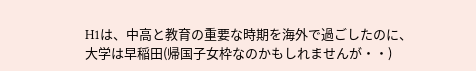H1は、中高と教育の重要な時期を海外で過ごしたのに、大学は早稲田(帰国子女枠なのかもしれませんが・・)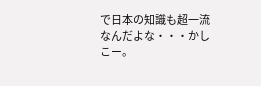で日本の知識も超一流なんだよな・・・かしこー。